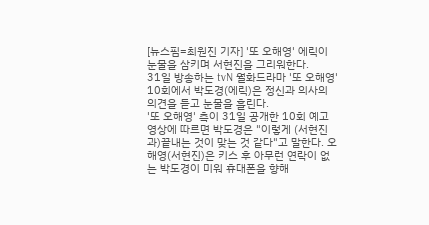[뉴스핌=최원진 기자] '또 오해영' 에릭이 눈물을 삼키며 서현진을 그리워한다.
31일 방송하는 tvN 월화드라마 '또 오해영' 10회에서 박도경(에릭)은 정신과 의사의 의견을 듣고 눈물을 흘린다.
'또 오해영' 측이 31일 공개한 10회 예고 영상에 따르면 박도경은 "이렇게 (서현진과)끝내는 것이 맞는 것 같다"고 말한다. 오해영(서현진)은 키스 후 아무런 연락이 없는 박도경이 미워 휴대폰을 향해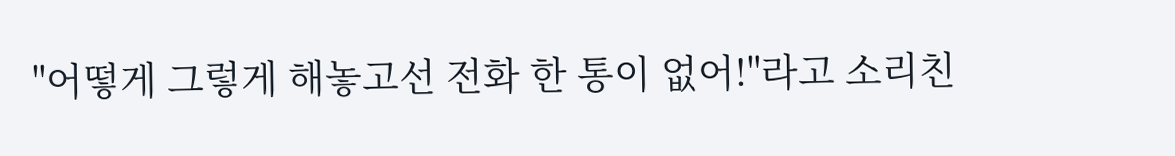"어떻게 그렇게 해놓고선 전화 한 통이 없어!"라고 소리친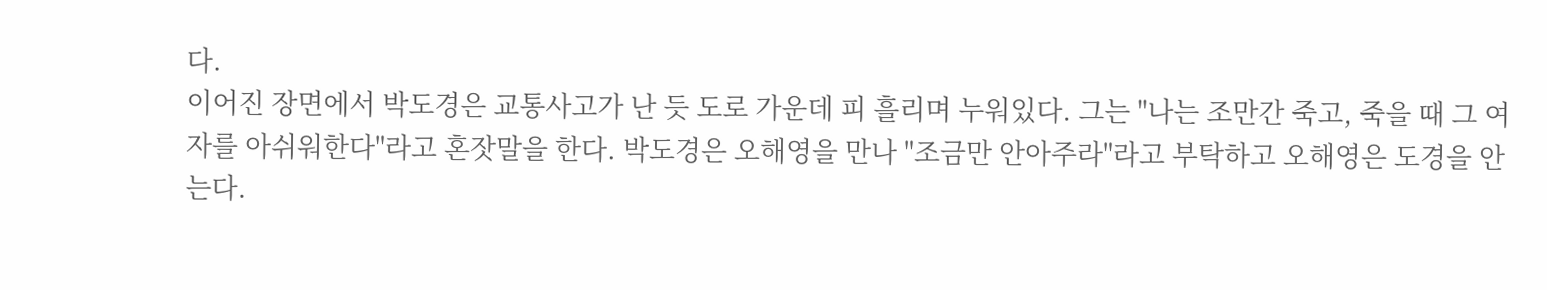다.
이어진 장면에서 박도경은 교통사고가 난 듯 도로 가운데 피 흘리며 누워있다. 그는 "나는 조만간 죽고, 죽을 때 그 여자를 아쉬워한다"라고 혼잣말을 한다. 박도경은 오해영을 만나 "조금만 안아주라"라고 부탁하고 오해영은 도경을 안는다.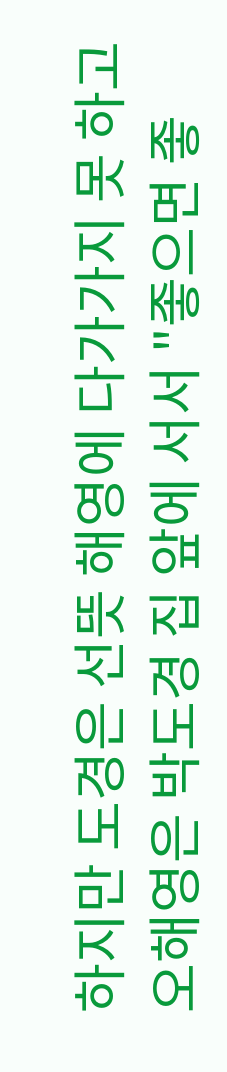하지만 도경은 선뜻 해영에 다가가지 못 하고 오해영은 박도경 집 앞에 서서 "좋으면 좋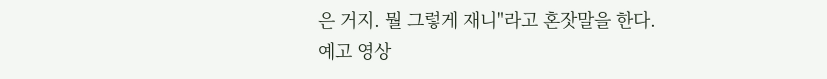은 거지. 뭘 그렇게 재니"라고 혼잣말을 한다.
예고 영상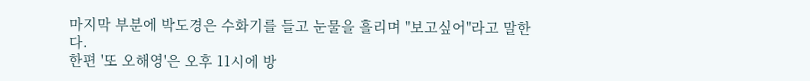마지막 부분에 박도경은 수화기를 들고 눈물을 흘리며 "보고싶어"라고 말한다.
한편 '또 오해영'은 오후 11시에 방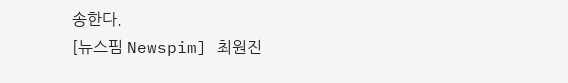송한다.
[뉴스핌 Newspim] 최원진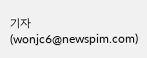기자 (wonjc6@newspim.com)